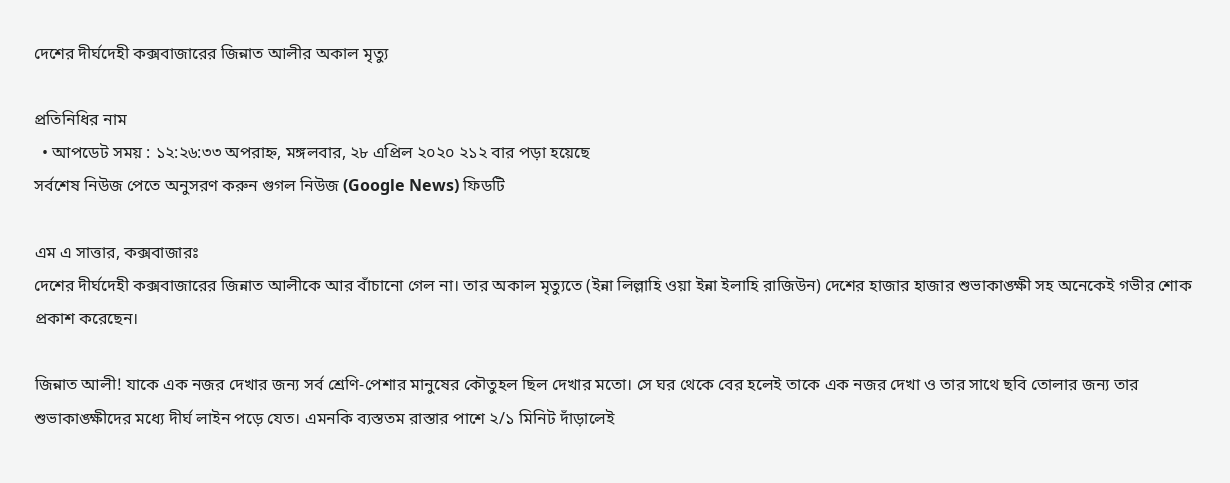দেশের দীর্ঘদেহী কক্সবাজারের জিন্নাত আলীর অকাল মৃত্যু

প্রতিনিধির নাম
  • আপডেট সময় : ১২:২৬:৩৩ অপরাহ্ন, মঙ্গলবার, ২৮ এপ্রিল ২০২০ ২১২ বার পড়া হয়েছে
সর্বশেষ নিউজ পেতে অনুসরণ করুন গুগল নিউজ (Google News) ফিডটি

এম এ সাত্তার, কক্সবাজারঃ
দেশের দীর্ঘদেহী কক্সবাজারের জিন্নাত আলীকে আর বাঁচানো গেল না। তার অকাল মৃত্যুতে (ইন্না লিল্লাহি ওয়া ইন্না ইলাহি রাজিউন) দেশের হাজার হাজার শুভাকাঙ্ক্ষী সহ অনেকেই গভীর শোক প্রকাশ করেছেন।

জিন্নাত আলী! যাকে এক নজর দেখার জন্য সর্ব শ্রেণি-পেশার মানুষের কৌতুহল ছিল দেখার মতো। সে ঘর থেকে বের হলেই তাকে এক নজর দেখা ও তার সাথে ছবি তোলার জন্য তার শুভাকাঙ্ক্ষীদের মধ্যে দীর্ঘ লাইন পড়ে যেত। এমনকি ব্যস্ততম রাস্তার পাশে ২/১ মিনিট দাঁড়ালেই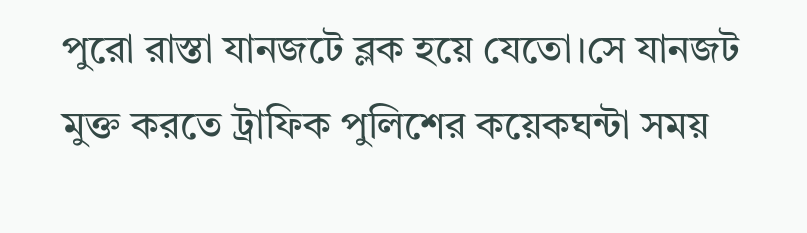পুরো রাস্তা যানজটে ব্লক হয়ে যেতো।সে যানজট মুক্ত করতে ট্রাফিক পুলিশের কয়েকঘন্টা সময়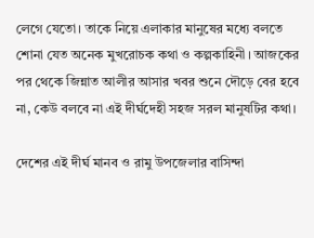লেগে যেতো। তাকে নিয়ে এলাকার মানুষের মধ্যে বলতে শোনা যেত অনেক মুখরোচক কথা ও কল্পকাহিনী। আজকের পর থেকে জিন্নাত আলীর আসার খবর শুনে দৌড়ে বের হবে না, কেউ বলবে না এই দীর্ঘদেহী সহজ সরল মানুষটির কথা।

দেশের এই দীর্ঘ মানব ও রামু উপজেলার বাসিন্দা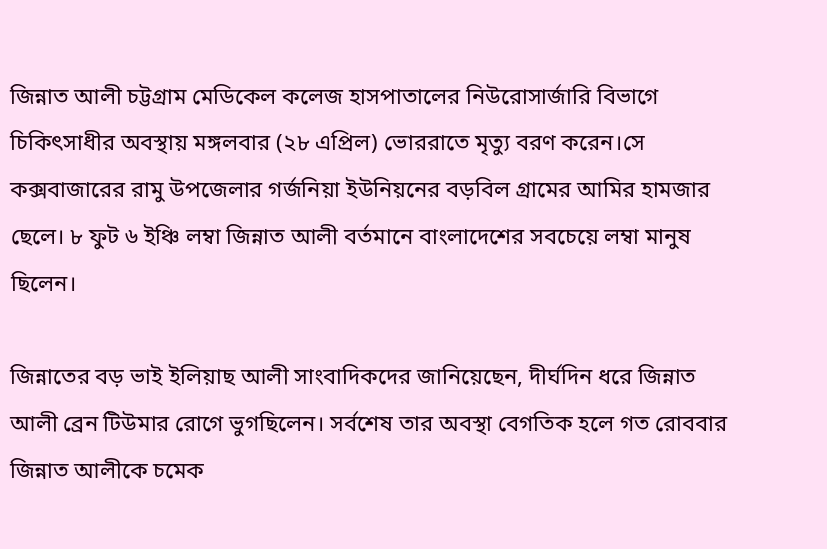জিন্নাত আলী চট্টগ্রাম মেডিকেল কলেজ হাসপাতালের নিউরোসার্জারি বিভাগে চিকিৎসাধীর অবস্থায় মঙ্গলবার (২৮ এপ্রিল) ভোররাতে মৃত্যু বরণ করেন।সে কক্সবাজারের রামু উপজেলার গর্জনিয়া ইউনিয়নের বড়বিল গ্রামের আমির হামজার ছেলে। ৮ ফুট ৬ ইঞ্চি লম্বা জিন্নাত আলী বর্তমানে বাংলাদেশের সবচেয়ে লম্বা মানুষ ছিলেন।

জিন্নাতের বড় ভাই ইলিয়াছ আলী সাংবাদিকদের জানিয়েছেন, দীর্ঘদিন ধরে জিন্নাত আলী ব্রেন টিউমার রোগে ভুগছিলেন। সর্বশেষ তার অবস্থা বেগতিক হলে গত রোববার জিন্নাত আলীকে চমেক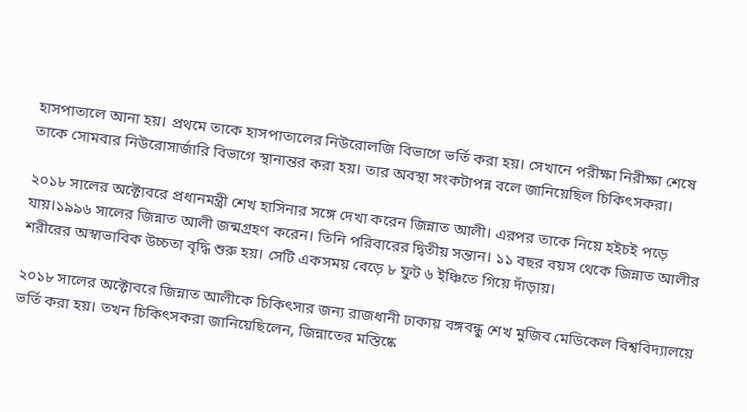হাসপাতালে আনা হয়। প্রথমে তাকে হাসপাতালের নিউরোলজি বিভাগে ভর্তি করা হয়। সেখানে পরীক্ষা নিরীক্ষা শেষে তাকে সোমবার নিউরোসার্জারি বিভাগে স্থানান্তর করা হয়। তার অবস্থা সংকটাপন্ন বলে জানিয়েছিল চিকিৎসকরা।

২০১৮ সালের অক্টোবরে প্রধানমন্ত্রী শেখ হাসিনার সঙ্গে দেখা করেন জিন্নাত আলী। এরপর তাকে নিয়ে হইচই পড়ে যায়।১৯৯৬ সালের জিন্নাত আলী জন্মগ্রহণ করেন। তিনি পরিবারের দ্বিতীয় সন্তান। ১১ বছর বয়স থেকে জিন্নাত আলীর শরীরের অস্বাভাবিক উচ্চতা বৃদ্ধি শুরু হয়। সেটি একসময় বেড়ে ৮ ফুট ৬ ইঞ্চিতে গিয়ে দাঁড়ায়।

২০১৮ সালের অক্টোবরে জিন্নাত আলীকে চিকিৎসার জন্য রাজধানী ঢাকায় বঙ্গবন্ধু শেখ মুজিব মেডিকেল বিশ্ববিদ্যালয়ে ভর্তি করা হয়। তখন চিকিৎসকরা জানিয়েছিলেন, জিন্নাতের মস্তিষ্কে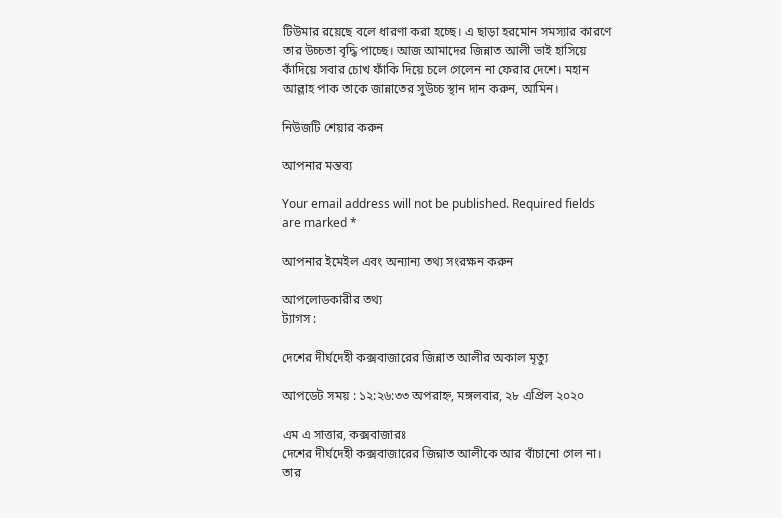টিউমার রয়েছে বলে ধারণা করা হচ্ছে। এ ছাড়া হরমোন সমস্যার কারণে তার উচ্চতা বৃদ্ধি পাচ্ছে। আজ আমাদের জিন্নাত আলী ভাই হাসিয়ে কাঁদিয়ে সবার চোখ ফাঁকি দিয়ে চলে গেলেন না ফেরার দেশে। মহান আল্লাহ পাক তাকে জান্নাতের সুউচ্চ স্থান দান করুন, আমিন।

নিউজটি শেয়ার করুন

আপনার মন্তব্য

Your email address will not be published. Required fields are marked *

আপনার ইমেইল এবং অন্যান্য তথ্য সংরক্ষন করুন

আপলোডকারীর তথ্য
ট্যাগস :

দেশের দীর্ঘদেহী কক্সবাজারের জিন্নাত আলীর অকাল মৃত্যু

আপডেট সময় : ১২:২৬:৩৩ অপরাহ্ন, মঙ্গলবার, ২৮ এপ্রিল ২০২০

এম এ সাত্তার, কক্সবাজারঃ
দেশের দীর্ঘদেহী কক্সবাজারের জিন্নাত আলীকে আর বাঁচানো গেল না। তার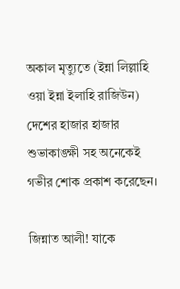অকাল মৃত্যুতে (ইন্না লিল্লাহি ওয়া ইন্না ইলাহি রাজিউন) দেশের হাজার হাজার শুভাকাঙ্ক্ষী সহ অনেকেই গভীর শোক প্রকাশ করেছেন।

জিন্নাত আলী! যাকে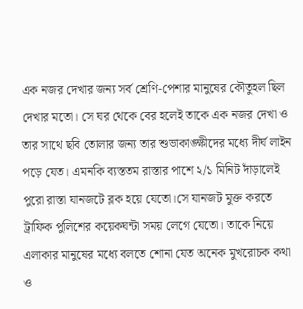এক নজর দেখার জন্য সর্ব শ্রেণি-পেশার মানুষের কৌতুহল ছিল দেখার মতো। সে ঘর থেকে বের হলেই তাকে এক নজর দেখা ও তার সাথে ছবি তোলার জন্য তার শুভাকাঙ্ক্ষীদের মধ্যে দীর্ঘ লাইন পড়ে যেত। এমনকি ব্যস্ততম রাস্তার পাশে ২/১ মিনিট দাঁড়ালেই পুরো রাস্তা যানজটে ব্লক হয়ে যেতো।সে যানজট মুক্ত করতে ট্রাফিক পুলিশের কয়েকঘন্টা সময় লেগে যেতো। তাকে নিয়ে এলাকার মানুষের মধ্যে বলতে শোনা যেত অনেক মুখরোচক কথা ও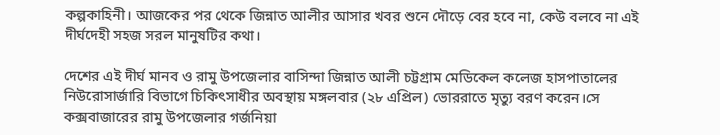কল্পকাহিনী। আজকের পর থেকে জিন্নাত আলীর আসার খবর শুনে দৌড়ে বের হবে না, কেউ বলবে না এই দীর্ঘদেহী সহজ সরল মানুষটির কথা।

দেশের এই দীর্ঘ মানব ও রামু উপজেলার বাসিন্দা জিন্নাত আলী চট্টগ্রাম মেডিকেল কলেজ হাসপাতালের নিউরোসার্জারি বিভাগে চিকিৎসাধীর অবস্থায় মঙ্গলবার (২৮ এপ্রিল) ভোররাতে মৃত্যু বরণ করেন।সে কক্সবাজারের রামু উপজেলার গর্জনিয়া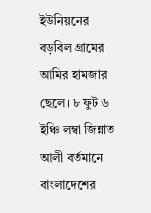ইউনিয়নের বড়বিল গ্রামের আমির হামজার ছেলে। ৮ ফুট ৬ ইঞ্চি লম্বা জিন্নাত আলী বর্তমানে বাংলাদেশের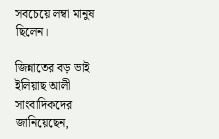সবচেয়ে লম্বা মানুষ ছিলেন।

জিন্নাতের বড় ভাই ইলিয়াছ আলী সাংবাদিকদের জানিয়েছেন,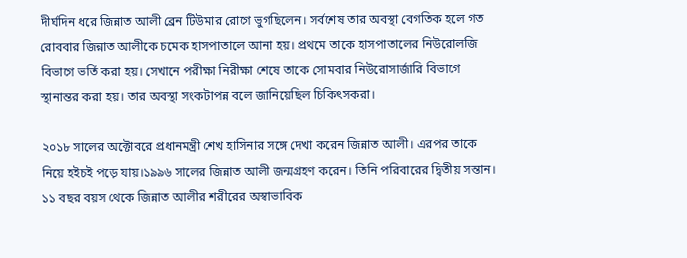দীর্ঘদিন ধরে জিন্নাত আলী ব্রেন টিউমার রোগে ভুগছিলেন। সর্বশেষ তার অবস্থা বেগতিক হলে গত রোববার জিন্নাত আলীকে চমেক হাসপাতালে আনা হয়। প্রথমে তাকে হাসপাতালের নিউরোলজি বিভাগে ভর্তি করা হয়। সেখানে পরীক্ষা নিরীক্ষা শেষে তাকে সোমবার নিউরোসার্জারি বিভাগে স্থানান্তর করা হয়। তার অবস্থা সংকটাপন্ন বলে জানিয়েছিল চিকিৎসকরা।

২০১৮ সালের অক্টোবরে প্রধানমন্ত্রী শেখ হাসিনার সঙ্গে দেখা করেন জিন্নাত আলী। এরপর তাকে নিয়ে হইচই পড়ে যায়।১৯৯৬ সালের জিন্নাত আলী জন্মগ্রহণ করেন। তিনি পরিবারের দ্বিতীয় সন্তান। ১১ বছর বয়স থেকে জিন্নাত আলীর শরীরের অস্বাভাবিক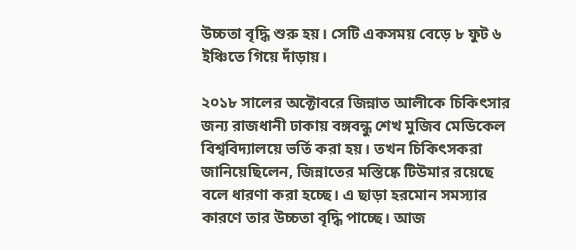উচ্চতা বৃদ্ধি শুরু হয়। সেটি একসময় বেড়ে ৮ ফুট ৬ ইঞ্চিতে গিয়ে দাঁড়ায়।

২০১৮ সালের অক্টোবরে জিন্নাত আলীকে চিকিৎসার জন্য রাজধানী ঢাকায় বঙ্গবন্ধু শেখ মুজিব মেডিকেল বিশ্ববিদ্যালয়ে ভর্তি করা হয়। তখন চিকিৎসকরা জানিয়েছিলেন, জিন্নাতের মস্তিষ্কে টিউমার রয়েছে বলে ধারণা করা হচ্ছে। এ ছাড়া হরমোন সমস্যার কারণে তার উচ্চতা বৃদ্ধি পাচ্ছে। আজ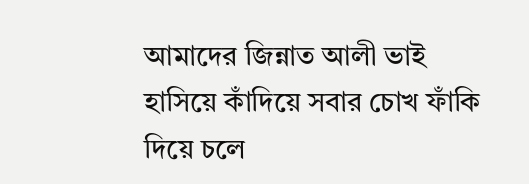আমাদের জিন্নাত আলী ভাই হাসিয়ে কাঁদিয়ে সবার চোখ ফাঁকি দিয়ে চলে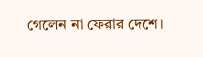গেলেন না ফেরার দেশে।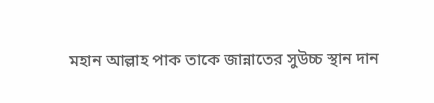মহান আল্লাহ পাক তাকে জান্নাতের সুউচ্চ স্থান দান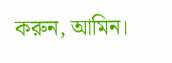করুন, আমিন।